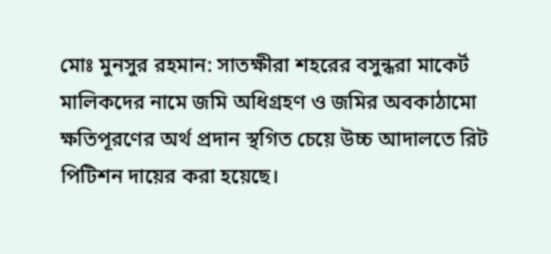মোঃ মুনসুর রহমান: সাতক্ষীরা শহরের বসুন্ধরা মাকের্ট মালিকদের নামে জমি অধিগ্রহণ ও জমির অবকাঠামো ক্ষতিপূরণের অর্থ প্রদান স্থগিত চেয়ে উচ্চ আদালতে রিট পিটিশন দায়ের করা হয়েছে।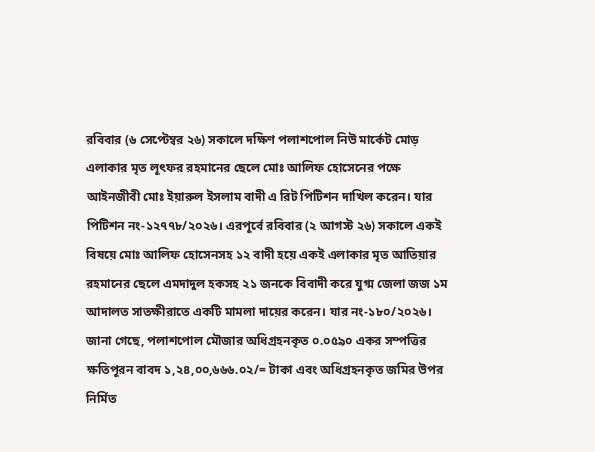রবিবার (৬ সেপ্টেম্বর ২৬) সকালে দক্ষিণ পলাশপোল নিউ মার্কেট মোড় এলাকার মৃত লূৎফর রহমানের ছেলে মোঃ আলিফ হোসেনের পক্ষে আইনজীবী মোঃ ইয়ারুল ইসলাম বাদী এ রিট পিটিশন দাখিল করেন। যার পিটিশন নং-১২৭৭৮/২০২৬। এরপূর্বে রবিবার (২ আগস্ট ২৬) সকালে একই বিষয়ে মোঃ আলিফ হোসেনসহ ১২ বাদী হয়ে একই এলাকার মৃত আতিয়ার রহমানের ছেলে এমদাদুল হকসহ ২১ জনকে বিবাদী করে যুগ্ম জেলা জজ ১ম আদালত সাতক্ষীরাতে একটি মামলা দায়ের করেন। যার নং-১৮০/২০২৬।
জানা গেছে, পলাশপোল মৌজার অধিগ্রহনকৃত ০.০৫৯০ একর সম্পত্তির ক্ষতিপূরন বাবদ ১,২৪,০০,৬৬৬.০২/= টাকা এবং অধিগ্রহনকৃত জমির উপর নির্মিত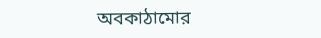অবকাঠামোর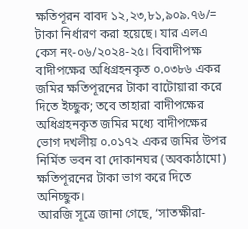ক্ষতিপূরন বাবদ ১২,২৩,৮১,৯০৯.৭৬/= টাকা নির্ধারণ করা হয়েছে। যার এলএ কেস নং-০৬/২০২৪-২৫। বিবাদীপক্ষ বাদীপক্ষের অধিগ্রহনকৃত ০.০৩৮৬ একর জমির ক্ষতিপূরনের টাকা বাটোয়ারা করে দিতে ইচ্ছুক; তবে তাহারা বাদীপক্ষের অধিগ্রহনকৃত জমির মধ্যে বাদীপক্ষের ভোগ দখলীয় ০.০১৭২ একর জমির উপর নির্মিত ভবন বা দোকানঘর (অবকাঠামো) ক্ষতিপূরনের টাকা ভাগ করে দিতে অনিচ্ছুক।
আরজি সূত্রে জানা গেছে, ‘সাতক্ষীরা-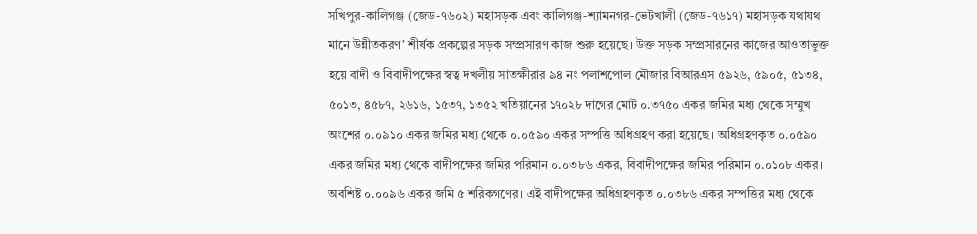সখিপুর-কালিগঞ্জ (জেড-৭৬০২) মহাসড়ক এবং কালিগঞ্জ-শ্যামনগর-ভেটখালী (জেড-৭৬১৭) মহাসড়ক যথাযথ মানে উন্নীতকরণ’ শীর্ষক প্রকল্পের সড়ক সম্প্রসারণ কাজ শুরু হয়েছে। উক্ত সড়ক সম্প্রসারনের কাজের আওতাভুক্ত হয়ে বাদী ও বিবাদীপক্ষের স্বত্ব দখলীয় সাতক্ষীরার ৯৪ নং পলাশপোল মৌজার বিআরএস ৫৯২৬, ৫৯০৫, ৫১৩৪, ৫০১৩, ৪৫৮৭, ২৬১৬, ১৫৩৭, ১৩৫২ খতিয়ানের ১৭০২৮ দাগের মোট ০.৩৭৫০ একর জমির মধ্য থেকে সম্মুখ অংশের ০.০৯১০ একর জমির মধ্য থেকে ০.০৫৯০ একর সম্পত্তি অধিগ্রহণ করা হয়েছে। অধিগ্রহণকৃত ০.০৫৯০ একর জমির মধ্য থেকে বাদীপক্ষের জমির পরিমান ০.০৩৮৬ একর, বিবাদীপক্ষের জমির পরিমান ০.০১০৮ একর। অবশিষ্ট ০.০০৯৬ একর জমি ৫ শরিকগণের। এই বাদীপক্ষের অধিগ্রহণকৃত ০.০৩৮৬ একর সম্পত্তির মধ্য থেকে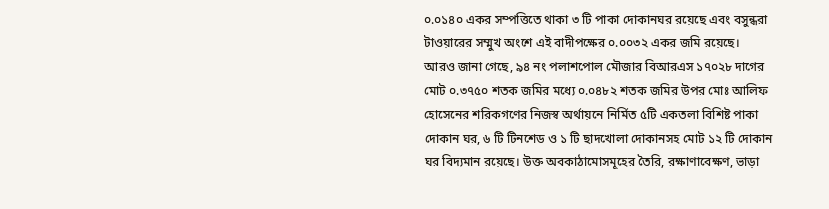০.০১৪০ একর সম্পত্তিতে থাকা ৩ টি পাকা দোকানঘর রয়েছে এবং বসুন্ধরা টাওয়ারের সম্মুখ অংশে এই বাদীপক্ষের ০.০০৩২ একর জমি রয়েছে।
আরও জানা গেছে, ৯৪ নং পলাশপোল মৌজার বিআরএস ১৭০২৮ দাগের মোট ০.৩৭৫০ শতক জমির মধ্যে ০.০৪৮২ শতক জমির উপর মোঃ আলিফ হোসেনের শরিকগণের নিজস্ব অর্থায়নে নির্মিত ৫টি একতলা বিশিষ্ট পাকা দোকান ঘর, ৬ টি টিনশেড ও ১ টি ছাদখোলা দোকানসহ মোট ১২ টি দোকান ঘর বিদ্যমান রয়েছে। উক্ত অবকাঠামোসমূহের তৈরি, রক্ষাণাবেক্ষণ, ভাড়া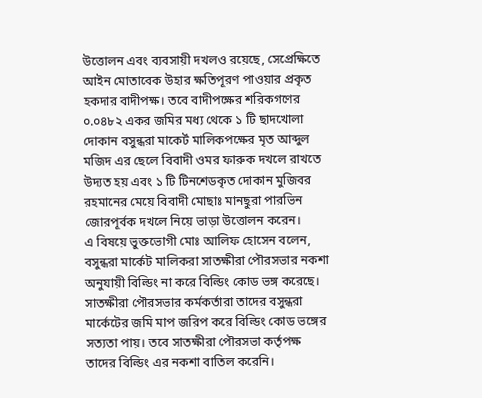উত্তোলন এবং ব্যবসায়ী দখলও রয়েছে, সেপ্রেক্ষিতে আইন মোতাবেক উহার ক্ষতিপূরণ পাওয়ার প্রকৃত হকদার বাদীপক্ষ। তবে বাদীপক্ষের শরিকগণের ০.০৪৮২ একর জমির মধ্য থেকে ১ টি ছাদখোলা দোকান বসুন্ধরা মাকের্ট মালিকপক্ষের মৃত আব্দুল মজিদ এর ছেলে বিবাদী ওমর ফারুক দখলে রাখতে উদ্যত হয় এবং ১ টি টিনশেডকৃত দোকান মুজিবর রহমানের মেয়ে বিবাদী মোছাঃ মানছুরা পারভিন জোরপূর্বক দখলে নিয়ে ভাড়া উত্তোলন করেন।
এ বিষয়ে ভুক্তভোগী মোঃ আলিফ হোসেন বলেন, বসুন্ধরা মার্কেট মালিকরা সাতক্ষীরা পৌরসভার নকশা অনুযায়ী বিল্ডিং না করে বিল্ডিং কোড ভঙ্গ করেছে। সাতক্ষীরা পৌরসভার কর্মকর্তারা তাদের বসুন্ধরা মার্কেটের জমি মাপ জরিপ করে বিল্ডিং কোড ভঙ্গের সত্যতা পায়। তবে সাতক্ষীরা পৌরসভা কর্তৃপক্ষ তাদের বিল্ডিং এর নকশা বাতিল করেনি।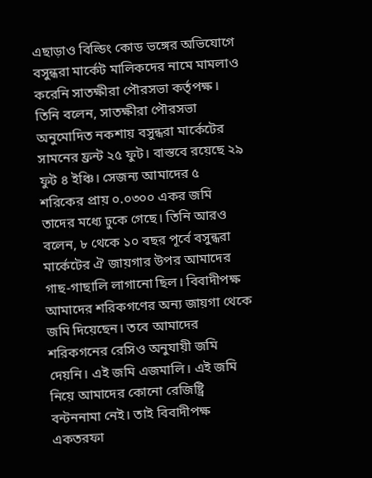এছাড়াও বিল্ডিং কোড ভঙ্গের অভিযোগে বসুন্ধরা মার্কেট মালিকদের নামে মামলাও করেনি সাতক্ষীরা পৌরসভা কর্তৃপক্ষ। তিনি বলেন, সাতক্ষীরা পৌরসভা অনুমোদিত নকশায় বসুন্ধরা মার্কেটের সামনের ফ্রন্ট ২৫ ফুট। বাস্তবে রয়েছে ২৯ ফুট ৪ ইঞ্চি। সেজন্য আমাদের ৫ শরিকের প্রায় ০.০৩০০ একর জমি তাদের মধ্যে ঢুকে গেছে। তিনি আরও বলেন, ৮ থেকে ১০ বছর পূর্বে বসুন্ধরা মার্কেটের ঐ জায়গার উপর আমাদের গাছ-গাছালি লাগানো ছিল। বিবাদীপক্ষ আমাদের শরিকগণের অন্য জায়গা থেকে জমি দিয়েছেন। তবে আমাদের শরিকগনের রেসিও অনুযায়ী জমি দেয়নি। এই জমি এজমালি। এই জমি নিয়ে আমাদের কোনো রেজিষ্ট্রি বন্টননামা নেই। তাই বিবাদীপক্ষ একতরফা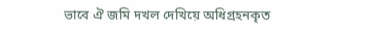ভাবে ঐ জমি দখল দেখিয়ে অধিগ্রহনকৃত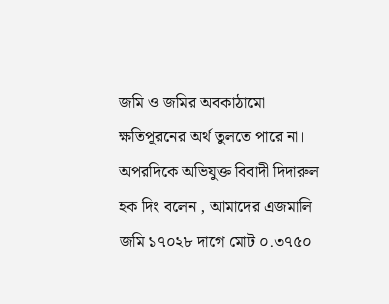জমি ও জমির অবকাঠামো ক্ষতিপূরনের অর্থ তুলতে পারে না।
অপরদিকে অভিযুক্ত বিবাদী দিদারুল হক দিং বলেন , আমাদের এজমালি জমি ১৭০২৮ দাগে মোট ০.৩৭৫০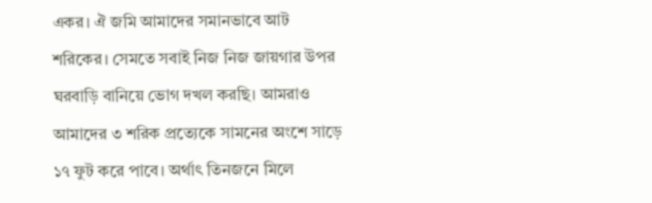একর। ঐ জমি আমাদের সমানভাবে আট শরিকের। সেমতে সবাই নিজ নিজ জায়গার উপর ঘরবাড়ি বানিয়ে ভোগ দখল করছি। আমরাও আমাদের ৩ শরিক প্রত্যেকে সামনের অংশে সাড়ে ১৭ ফুট করে পাবে। অর্থাৎ তিনজনে মিলে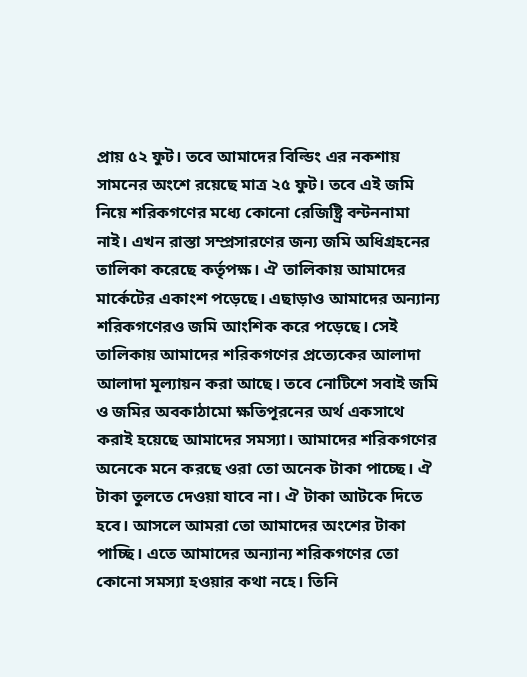প্রায় ৫২ ফুট। তবে আমাদের বিল্ডিং এর নকশায় সামনের অংশে রয়েছে মাত্র ২৫ ফুট। তবে এই জমি নিয়ে শরিকগণের মধ্যে কোনো রেজিষ্ট্রি বন্টননামা নাই। এখন রাস্তা সম্প্রসারণের জন্য জমি অধিগ্রহনের তালিকা করেছে কর্তৃপক্ষ। ঐ তালিকায় আমাদের মার্কেটের একাংশ পড়েছে। এছাড়াও আমাদের অন্যান্য শরিকগণেরও জমি আংশিক করে পড়েছে। সেই তালিকায় আমাদের শরিকগণের প্রত্যেকের আলাদা আলাদা মূল্যায়ন করা আছে। তবে নোটিশে সবাই জমি ও জমির অবকাঠামো ক্ষতিপূরনের অর্থ একসাথে করাই হয়েছে আমাদের সমস্যা। আমাদের শরিকগণের অনেকে মনে করছে ওরা তো অনেক টাকা পাচ্ছে। ঐ টাকা তুলতে দেওয়া যাবে না। ঐ টাকা আটকে দিতে হবে। আসলে আমরা তো আমাদের অংশের টাকা পাচ্ছি। এতে আমাদের অন্যান্য শরিকগণের তো কোনো সমস্যা হওয়ার কথা নহে। তিনি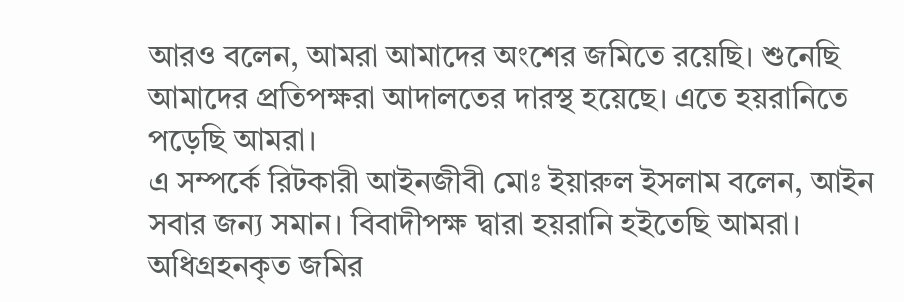আরও বলেন, আমরা আমাদের অংশের জমিতে রয়েছি। শুনেছি আমাদের প্রতিপক্ষরা আদালতের দারস্থ হয়েছে। এতে হয়রানিতে পড়েছি আমরা।
এ সম্পর্কে রিটকারী আইনজীবী মোঃ ইয়ারুল ইসলাম বলেন, আইন সবার জন্য সমান। বিবাদীপক্ষ দ্বারা হয়রানি হইতেছি আমরা। অধিগ্রহনকৃত জমির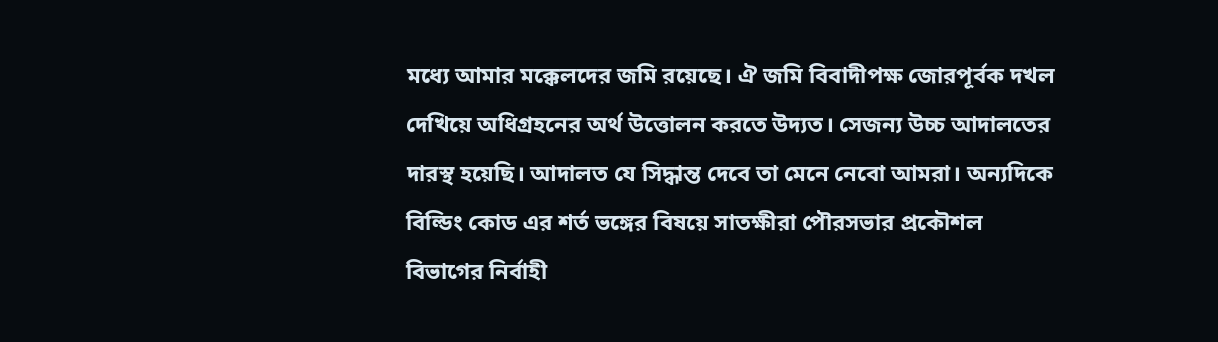মধ্যে আমার মক্কেলদের জমি রয়েছে। ঐ জমি বিবাদীপক্ষ জোরপূর্বক দখল দেখিয়ে অধিগ্রহনের অর্থ উত্তোলন করতে উদ্যত। সেজন্য উচ্চ আদালতের দারস্থ হয়েছি। আদালত যে সিদ্ধান্ত দেবে তা মেনে নেবো আমরা। অন্যদিকে বিল্ডিং কোড এর শর্ত ভঙ্গের বিষয়ে সাতক্ষীরা পৌরসভার প্রকৌশল বিভাগের নির্বাহী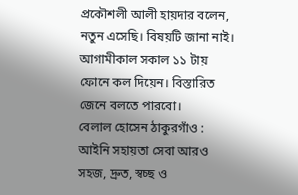প্রকৌশলী আলী হায়দার বলেন, নতুন এসেছি। বিষয়টি জানা নাই। আগামীকাল সকাল ১১ টায় ফোনে কল দিয়েন। বিস্তারিত জেনে বলতে পারবো।
বেলাল হোসেন ঠাকুরগাঁও : আইনি সহায়তা সেবা আরও সহজ, দ্রুত, স্বচ্ছ ও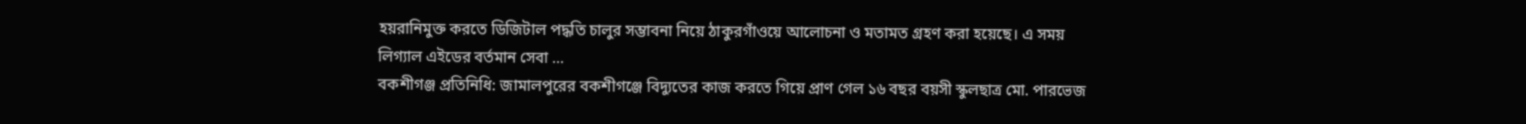হয়রানিমুক্ত করতে ডিজিটাল পদ্ধতি চালুর সম্ভাবনা নিয়ে ঠাকুরগাঁওয়ে আলোচনা ও মতামত গ্রহণ করা হয়েছে। এ সময় লিগ্যাল এইডের বর্তমান সেবা ...
বকশীগঞ্জ প্রতিনিধি: জামালপুরের বকশীগঞ্জে বিদ্যুতের কাজ করতে গিয়ে প্রাণ গেল ১৬ বছর বয়সী স্কুলছাত্র মো. পারভেজ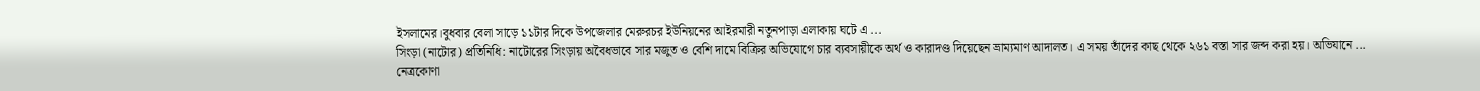ইসলামের।বুধবার বেলা সাড়ে ১১টার দিকে উপজেলার মেরুরচর ইউনিয়নের আইরমারী নতুনপাড়া এলাকায় ঘটে এ ...
সিংড়া (নাটোর) প্রতিনিধি: নাটোরের সিংড়ায় অবৈধভাবে সার মজুত ও বেশি দামে বিক্রির অভিযোগে চার ব্যবসায়ীকে অর্থ ও কারাদণ্ড দিয়েছেন ভ্রাম্যমাণ আদালত। এ সময় তাঁদের কাছ থেকে ২৬১ বস্তা সার জব্দ করা হয়। অভিযানে ...
নেত্রকোণা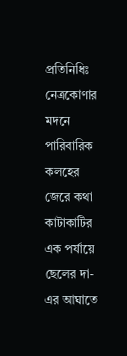প্রতিনিধিঃ নেত্রকোণার মদনে পারিবারিক কলহের জেরে কথা কাটাকাটির এক পর্যায়ে ছেলের দা-এর আঘাতে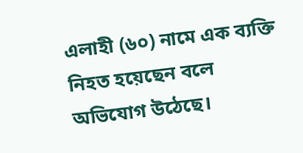এলাহী (৬০) নামে এক ব্যক্তি নিহত হয়েছেন বলে অভিযোগ উঠেছে।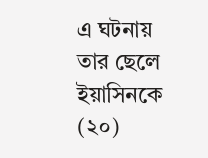এ ঘটনায় তার ছেলে ইয়াসিনকে (২০)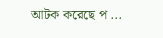আটক করেছে প ...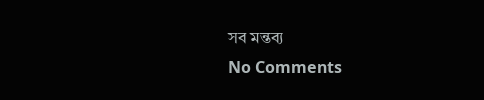সব মন্তব্য
No Comments